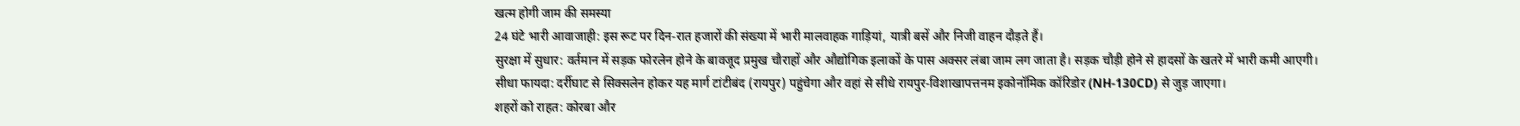खत्म होगी जाम की समस्या
24 घंटे भारी आवाजाही: इस रूट पर दिन-रात हजारों की संख्या में भारी मालवाहक गाड़ियां, यात्री बसें और निजी वाहन दौड़ते हैं।
सुरक्षा में सुधार: वर्तमान में सड़क फोरलेन होने के बावजूद प्रमुख चौराहों और औद्योगिक इलाकों के पास अक्सर लंबा जाम लग जाता है। सड़क चौड़ी होने से हादसों के खतरे में भारी कमी आएगी।
सीधा फायदा: दर्रीघाट से सिक्सलेन होकर यह मार्ग टांटीबंद (रायपुर) पहुंचेगा और वहां से सीधे रायपुर-विशाखापत्तनम इकोनॉमिक कॉरिडोर (NH-130CD) से जुड़ जाएगा।
शहरों को राहत: कोरबा और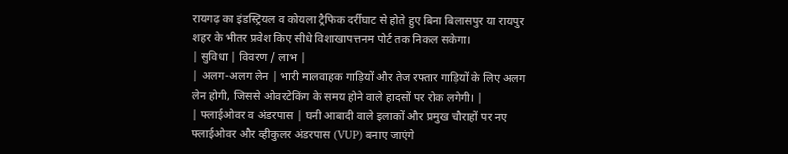रायगढ़ का इंडस्ट्रियल व कोयला ट्रैफिक दर्रीघाट से होते हुए बिना बिलासपुर या रायपुर शहर के भीतर प्रवेश किए सीधे विशाखापत्तनम पोर्ट तक निकल सकेगा।
| सुविधा | विवरण / लाभ |
| अलग-अलग लेन | भारी मालवाहक गाड़ियों और तेज रफ्तार गाड़ियों के लिए अलग लेन होगी, जिससे ओवरटेकिंग के समय होने वाले हादसों पर रोक लगेगी। |
| फ्लाईओवर व अंडरपास | घनी आबादी वाले इलाकों और प्रमुख चौराहों पर नए फ्लाईओवर और व्हीकुलर अंडरपास (VUP) बनाए जाएंगे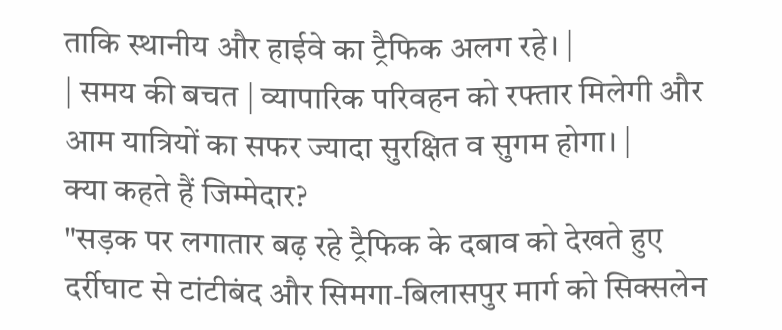ताकि स्थानीय और हाईवे का ट्रैफिक अलग रहे। |
| समय की बचत | व्यापारिक परिवहन को रफ्तार मिलेगी और आम यात्रियों का सफर ज्यादा सुरक्षित व सुगम होगा। |
क्या कहते हैं जिम्मेदार?
"सड़क पर लगातार बढ़ रहे ट्रैफिक के दबाव को देखते हुए दर्रीघाट से टांटीबंद और सिमगा-बिलासपुर मार्ग को सिक्सलेन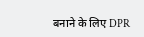बनाने के लिए DPR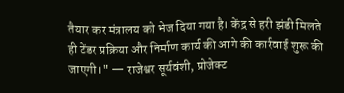तैयार कर मंत्रालय को भेज दिया गया है। केंद्र से हरी झंडी मिलते ही टेंडर प्रक्रिया और निर्माण कार्य की आगे की कार्रवाई शुरू की जाएगी।" — राजेश्वर सूर्यवंशी, प्रोजेक्ट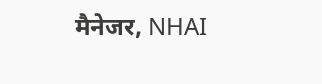मैनेजर, NHAI